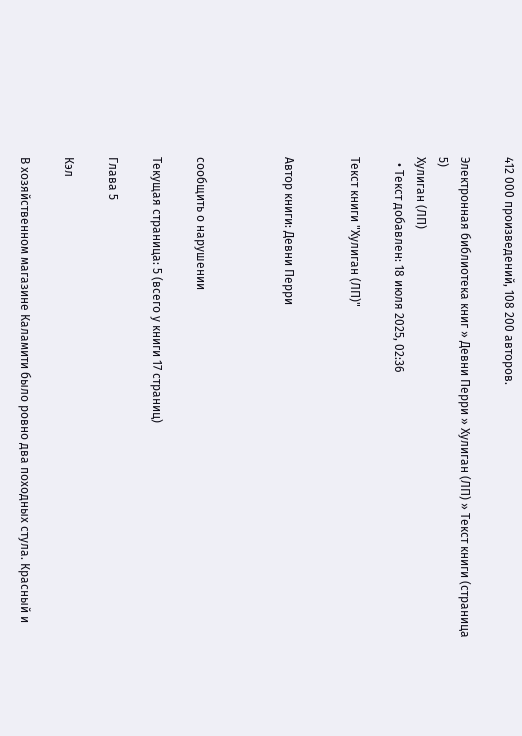412 000 произведений, 108 200 авторов.

Электронная библиотека книг » Девни Перри » Хулиган (ЛП) » Текст книги (страница 5)
Хулиган (ЛП)
  • Текст добавлен: 18 июля 2025, 02:36

Текст книги "Хулиган (ЛП)"


Автор книги: Девни Перри



сообщить о нарушении

Текущая страница: 5 (всего у книги 17 страниц)

Глава 5

Кэл

В хозяйственном магазине Каламити было ровно два походных стула. Красный и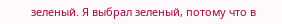зеленый. Я выбрал зеленый, потому что в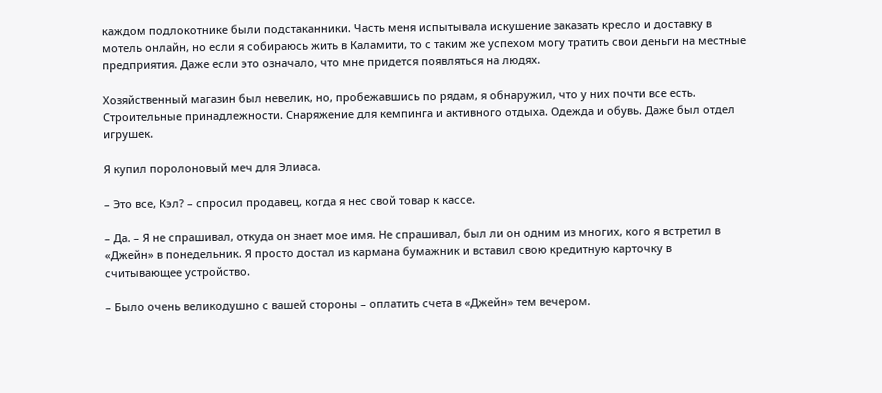каждом подлокотнике были подстаканники. Часть меня испытывала искушение заказать кресло и доставку в мотель онлайн, но если я собираюсь жить в Каламити, то с таким же успехом могу тратить свои деньги на местные предприятия. Даже если это означало, что мне придется появляться на людях.

Хозяйственный магазин был невелик, но, пробежавшись по рядам, я обнаружил, что у них почти все есть. Строительные принадлежности. Снаряжение для кемпинга и активного отдыха. Одежда и обувь. Даже был отдел игрушек.

Я купил поролоновый меч для Элиаса.

– Это все, Кэл? – спросил продавец, когда я нес свой товар к кассе.

– Да. – Я не спрашивал, откуда он знает мое имя. Не спрашивал, был ли он одним из многих, кого я встретил в «Джейн» в понедельник. Я просто достал из кармана бумажник и вставил свою кредитную карточку в считывающее устройство.

– Было очень великодушно с вашей стороны – оплатить счета в «Джейн» тем вечером.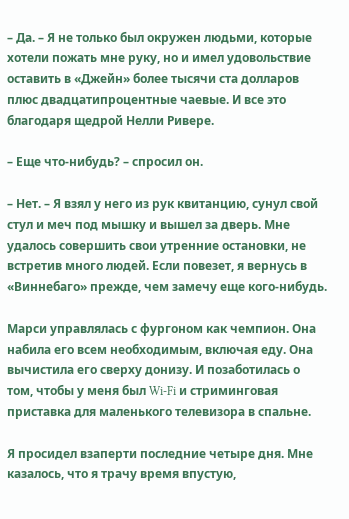– Да. – Я не только был окружен людьми, которые хотели пожать мне руку, но и имел удовольствие оставить в «Джейн» более тысячи ста долларов плюс двадцатипроцентные чаевые. И все это благодаря щедрой Нелли Ривере.

– Еще что-нибудь? – спросил он.

– Нет. – Я взял у него из рук квитанцию, сунул свой стул и меч под мышку и вышел за дверь. Мне удалось совершить свои утренние остановки, не встретив много людей. Если повезет, я вернусь в «Виннебаго» прежде, чем замечу еще кого-нибудь.

Марси управлялась с фургоном как чемпион. Она набила его всем необходимым, включая еду. Она вычистила его сверху донизу. И позаботилась о том, чтобы у меня был Wi-Fi и стриминговая приставка для маленького телевизора в спальне.

Я просидел взаперти последние четыре дня. Мне казалось, что я трачу время впустую,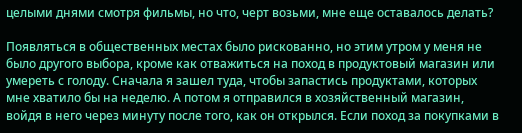целыми днями смотря фильмы, но что, черт возьми, мне еще оставалось делать?

Появляться в общественных местах было рискованно, но этим утром у меня не было другого выбора, кроме как отважиться на поход в продуктовый магазин или умереть с голоду. Сначала я зашел туда, чтобы запастись продуктами, которых мне хватило бы на неделю. А потом я отправился в хозяйственный магазин, войдя в него через минуту после того, как он открылся. Если поход за покупками в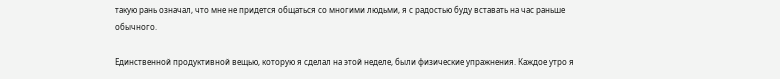такую рань означал, что мне не придется общаться со многими людьми, я с радостью буду вставать на час раньше обычного.

Единственной продуктивной вещью, которую я сделал на этой неделе, были физические упражнения. Каждое утро я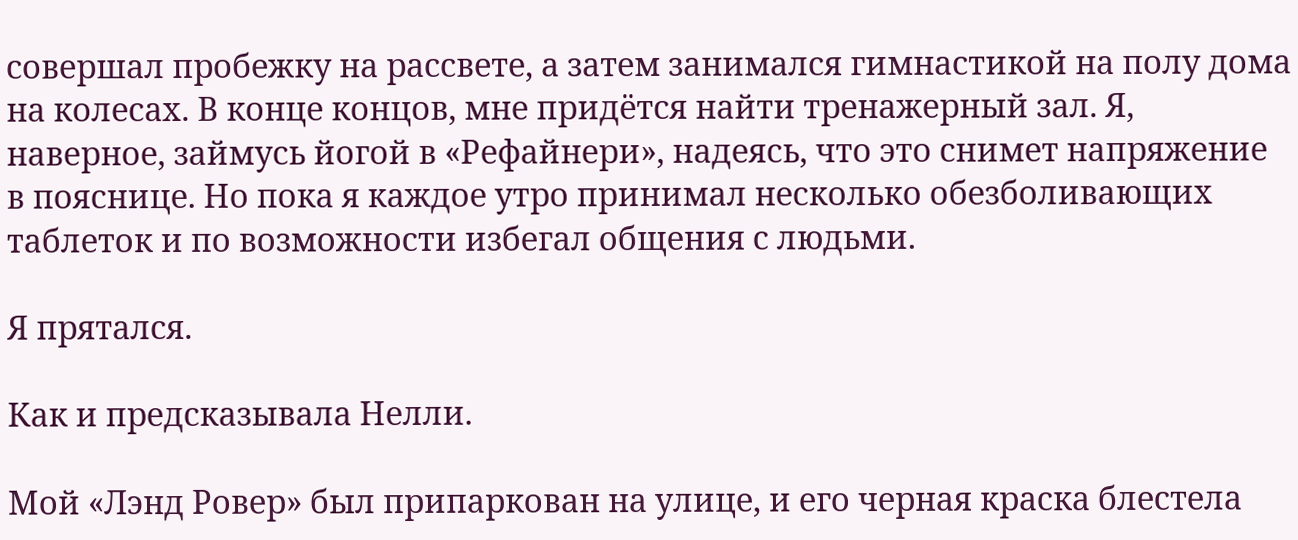совершал пробежку на рассвете, а затем занимался гимнастикой на полу дома на колесах. В конце концов, мне придётся найти тренажерный зал. Я, наверное, займусь йогой в «Рефайнери», надеясь, что это снимет напряжение в пояснице. Но пока я каждое утро принимал несколько обезболивающих таблеток и по возможности избегал общения с людьми.

Я прятался.

Как и предсказывала Нелли.

Мой «Лэнд Ровер» был припаркован на улице, и его черная краска блестела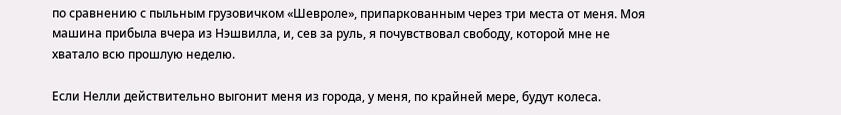по сравнению с пыльным грузовичком «Шевроле», припаркованным через три места от меня. Моя машина прибыла вчера из Нэшвилла, и, сев за руль, я почувствовал свободу, которой мне не хватало всю прошлую неделю.

Если Нелли действительно выгонит меня из города, у меня, по крайней мере, будут колеса.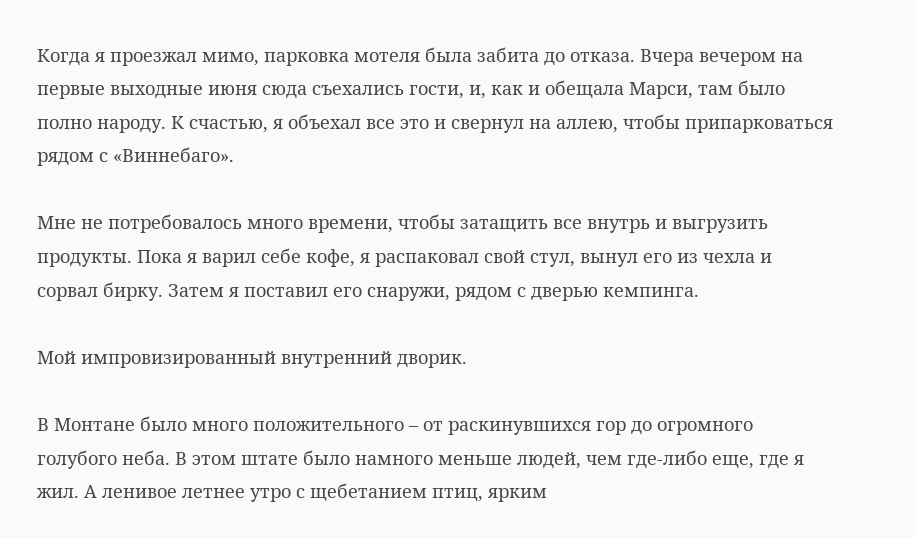Когда я проезжал мимо, парковка мотеля была забита до отказа. Вчера вечером на первые выходные июня сюда съехались гости, и, как и обещала Марси, там было полно народу. К счастью, я объехал все это и свернул на аллею, чтобы припарковаться рядом с «Виннебаго».

Мне не потребовалось много времени, чтобы затащить все внутрь и выгрузить продукты. Пока я варил себе кофе, я распаковал свой стул, вынул его из чехла и сорвал бирку. Затем я поставил его снаружи, рядом с дверью кемпинга.

Мой импровизированный внутренний дворик.

В Монтане было много положительного – от раскинувшихся гор до огромного голубого неба. В этом штате было намного меньше людей, чем где-либо еще, где я жил. А ленивое летнее утро с щебетанием птиц, ярким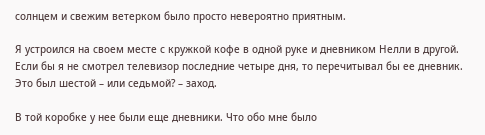солнцем и свежим ветерком было просто невероятно приятным.

Я устроился на своем месте с кружкой кофе в одной руке и дневником Нелли в другой. Если бы я не смотрел телевизор последние четыре дня, то перечитывал бы ее дневник. Это был шестой – или седьмой? – заход.

В той коробке у нее были еще дневники. Что обо мне было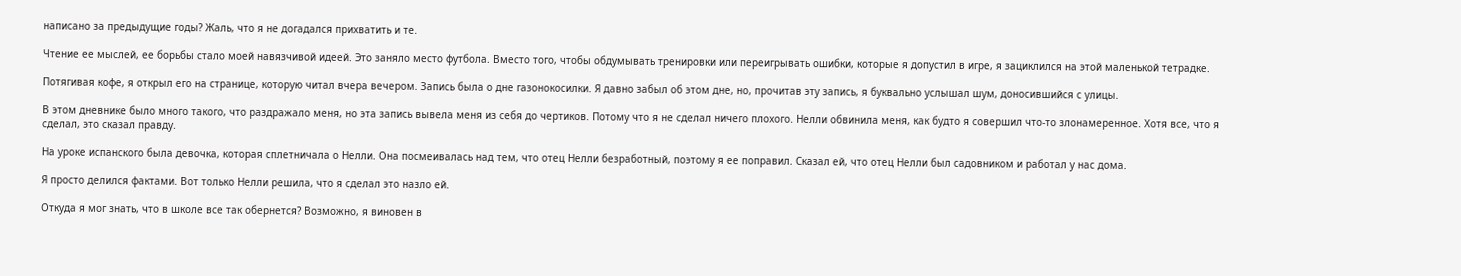написано за предыдущие годы? Жаль, что я не догадался прихватить и те.

Чтение ее мыслей, ее борьбы стало моей навязчивой идеей. Это заняло место футбола. Вместо того, чтобы обдумывать тренировки или переигрывать ошибки, которые я допустил в игре, я зациклился на этой маленькой тетрадке.

Потягивая кофе, я открыл его на странице, которую читал вчера вечером. Запись была о дне газонокосилки. Я давно забыл об этом дне, но, прочитав эту запись, я буквально услышал шум, доносившийся с улицы.

В этом дневнике было много такого, что раздражало меня, но эта запись вывела меня из себя до чертиков. Потому что я не сделал ничего плохого. Нелли обвинила меня, как будто я совершил что-то злонамеренное. Хотя все, что я сделал, это сказал правду.

На уроке испанского была девочка, которая сплетничала о Нелли. Она посмеивалась над тем, что отец Нелли безработный, поэтому я ее поправил. Сказал ей, что отец Нелли был садовником и работал у нас дома.

Я просто делился фактами. Вот только Нелли решила, что я сделал это назло ей.

Откуда я мог знать, что в школе все так обернется? Возможно, я виновен в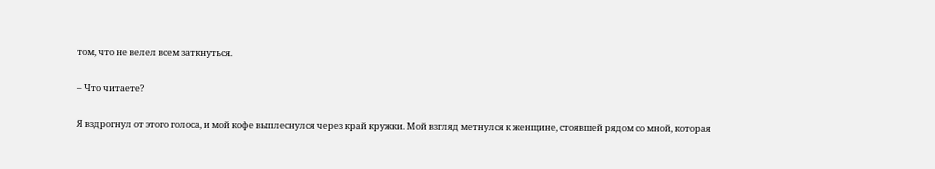том, что не велел всем заткнуться.

– Что читаете?

Я вздрогнул от этого голоса, и мой кофе выплеснулся через край кружки. Мой взгляд метнулся к женщине, стоявшей рядом со мной, которая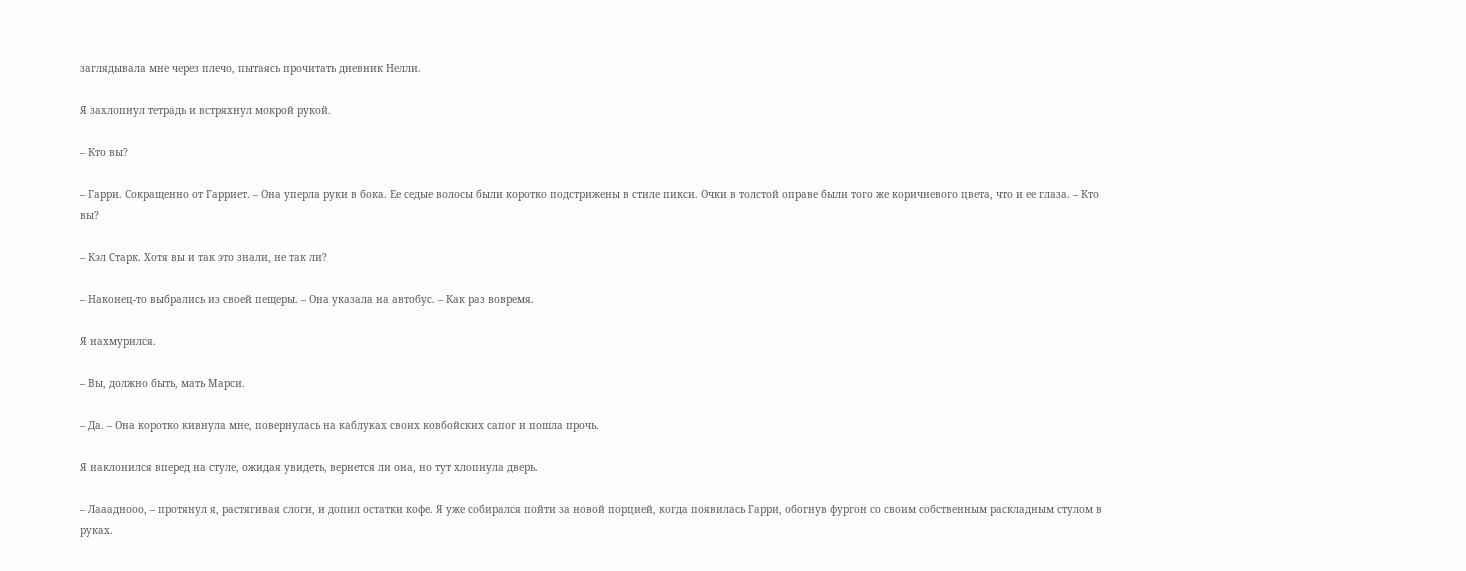заглядывала мне через плечо, пытаясь прочитать дневник Нелли.

Я захлопнул тетрадь и встряхнул мокрой рукой.

– Кто вы?

– Гарри. Сокращенно от Гарриет. – Она уперла руки в бока. Ее седые волосы были коротко подстрижены в стиле пикси. Очки в толстой оправе были того же коричневого цвета, что и ее глаза. – Кто вы?

– Кэл Старк. Хотя вы и так это знали, не так ли?

– Наконец-то выбрались из своей пещеры. – Она указала на автобус. – Как раз вовремя.

Я нахмурился.

– Вы, должно быть, мать Марси.

– Да. – Она коротко кивнула мне, повернулась на каблуках своих ковбойских сапог и пошла прочь.

Я наклонился вперед на стуле, ожидая увидеть, вернется ли она, но тут хлопнула дверь.

– Лаааднооо, – протянул я, растягивая слоги, и допил остатки кофе. Я уже собирался пойти за новой порцией, когда появилась Гарри, обогнув фургон со своим собственным раскладным стулом в руках.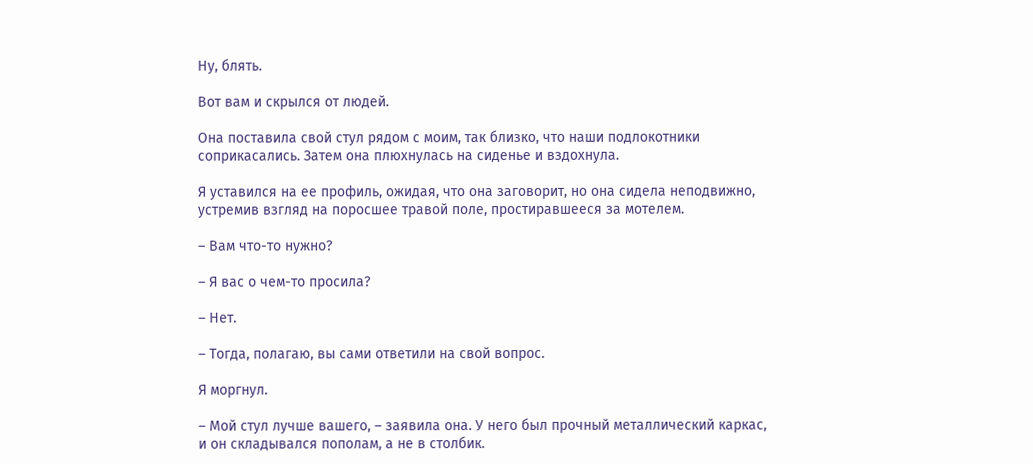Ну, блять.

Вот вам и скрылся от людей.

Она поставила свой стул рядом с моим, так близко, что наши подлокотники соприкасались. Затем она плюхнулась на сиденье и вздохнула.

Я уставился на ее профиль, ожидая, что она заговорит, но она сидела неподвижно, устремив взгляд на поросшее травой поле, простиравшееся за мотелем.

– Вам что-то нужно?

– Я вас о чем-то просила?

– Нет.

– Тогда, полагаю, вы сами ответили на свой вопрос.

Я моргнул.

– Мой стул лучше вашего, – заявила она. У него был прочный металлический каркас, и он складывался пополам, а не в столбик.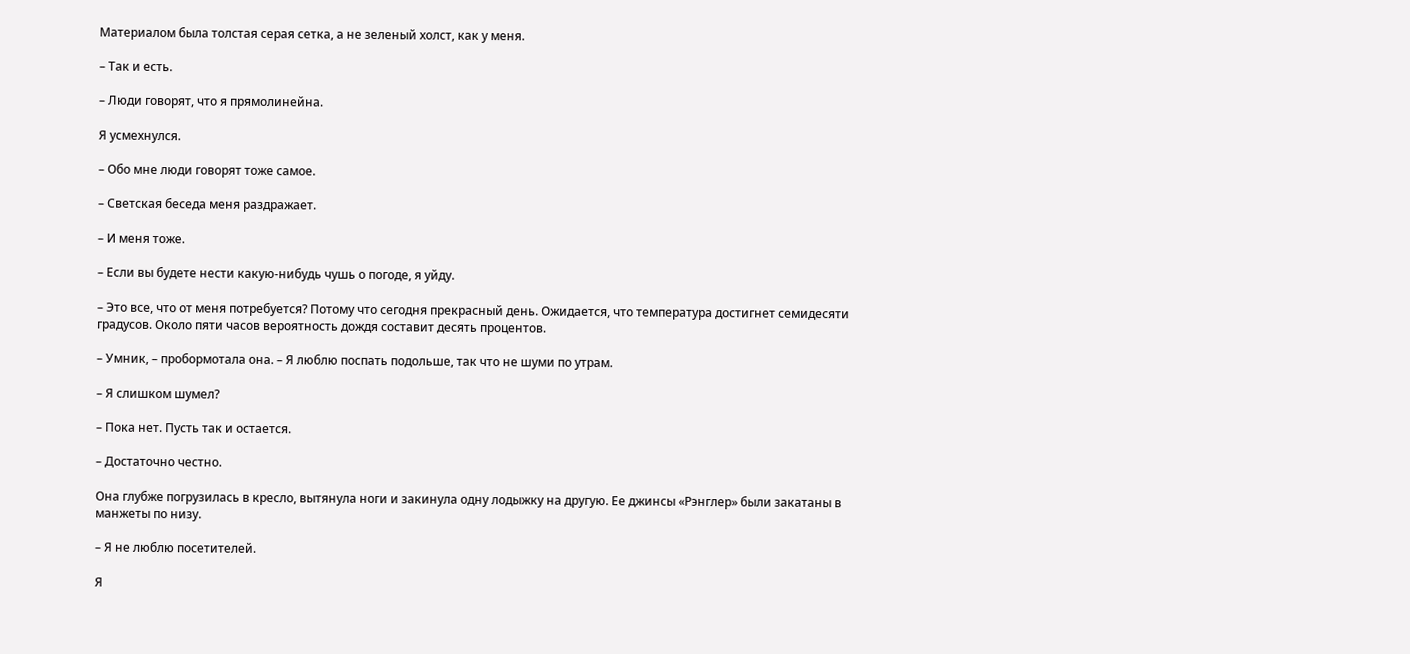Материалом была толстая серая сетка, а не зеленый холст, как у меня.

– Так и есть.

– Люди говорят, что я прямолинейна.

Я усмехнулся.

– Обо мне люди говорят тоже самое.

– Светская беседа меня раздражает.

– И меня тоже.

– Если вы будете нести какую-нибудь чушь о погоде, я уйду.

– Это все, что от меня потребуется? Потому что сегодня прекрасный день. Ожидается, что температура достигнет семидесяти градусов. Около пяти часов вероятность дождя составит десять процентов.

– Умник, – пробормотала она. – Я люблю поспать подольше, так что не шуми по утрам.

– Я слишком шумел?

– Пока нет. Пусть так и остается.

– Достаточно честно.

Она глубже погрузилась в кресло, вытянула ноги и закинула одну лодыжку на другую. Ее джинсы «Рэнглер» были закатаны в манжеты по низу.

– Я не люблю посетителей.

Я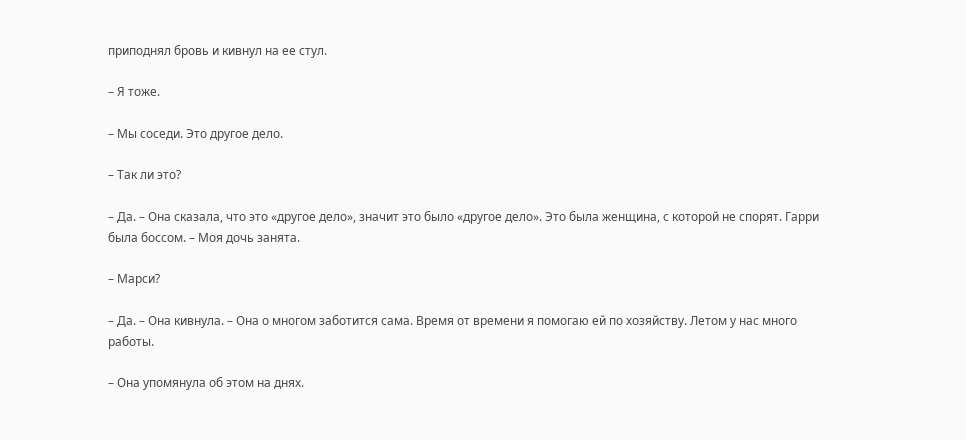приподнял бровь и кивнул на ее стул.

– Я тоже.

– Мы соседи. Это другое дело.

– Так ли это?

– Да. – Она сказала, что это «другое дело», значит это было «другое дело». Это была женщина, с которой не спорят. Гарри была боссом. – Моя дочь занята.

– Марси?

– Да. – Она кивнула. – Она о многом заботится сама. Время от времени я помогаю ей по хозяйству. Летом у нас много работы.

– Она упомянула об этом на днях.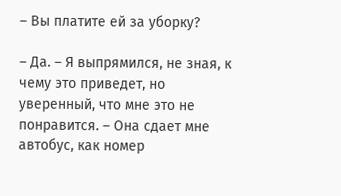– Вы платите ей за уборку?

– Да. – Я выпрямился, не зная, к чему это приведет, но уверенный, что мне это не понравится. – Она сдает мне автобус, как номер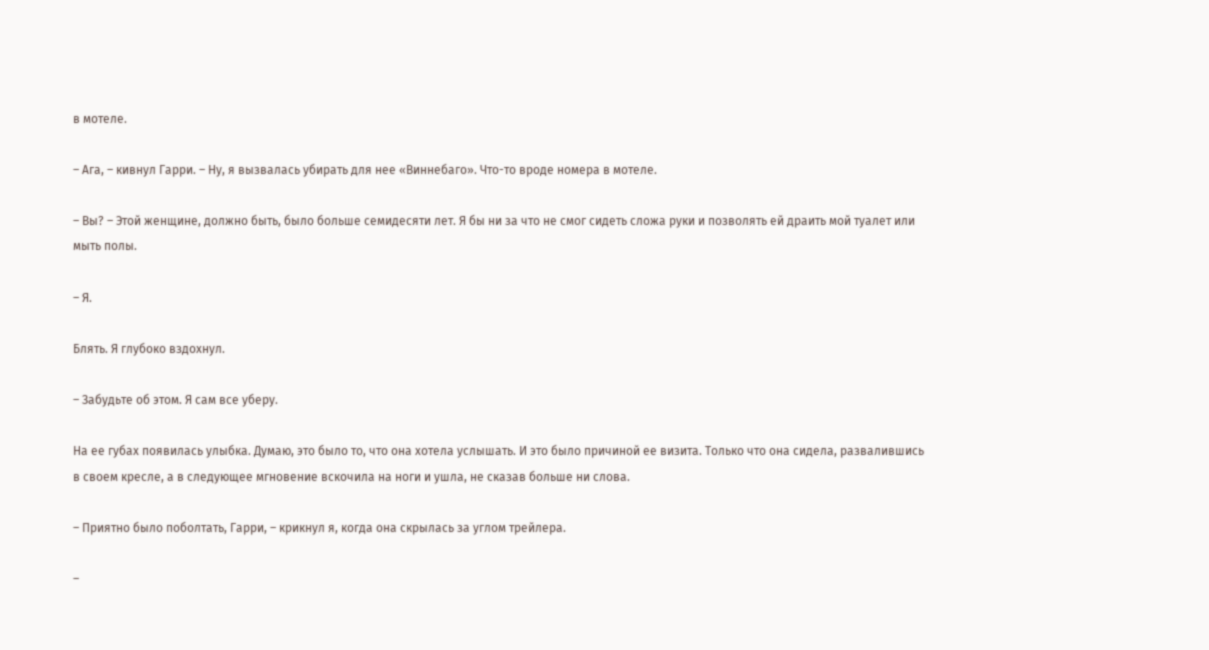в мотеле.

– Ага, – кивнул Гарри. – Ну, я вызвалась убирать для нее «Виннебаго». Что-то вроде номера в мотеле.

– Вы? – Этой женщине, должно быть, было больше семидесяти лет. Я бы ни за что не смог сидеть сложа руки и позволять ей драить мой туалет или мыть полы.

– Я.

Блять. Я глубоко вздохнул.

– Забудьте об этом. Я сам все уберу.

На ее губах появилась улыбка. Думаю, это было то, что она хотела услышать. И это было причиной ее визита. Только что она сидела, развалившись в своем кресле, а в следующее мгновение вскочила на ноги и ушла, не сказав больше ни слова.

– Приятно было поболтать, Гарри, – крикнул я, когда она скрылась за углом трейлера.

–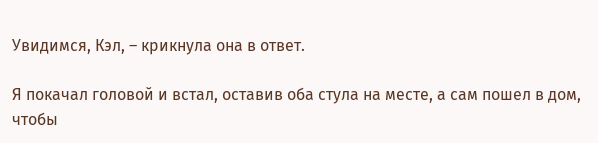Увидимся, Кэл, – крикнула она в ответ.

Я покачал головой и встал, оставив оба стула на месте, а сам пошел в дом, чтобы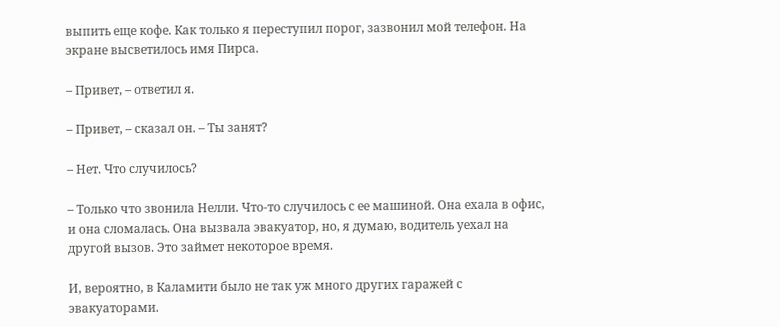выпить еще кофе. Как только я переступил порог, зазвонил мой телефон. На экране высветилось имя Пирса.

– Привет, – ответил я.

– Привет, – сказал он. – Ты занят?

– Нет. Что случилось?

– Только что звонила Нелли. Что-то случилось с ее машиной. Она ехала в офис, и она сломалась. Она вызвала эвакуатор, но, я думаю, водитель уехал на другой вызов. Это займет некоторое время.

И, вероятно, в Каламити было не так уж много других гаражей с эвакуаторами.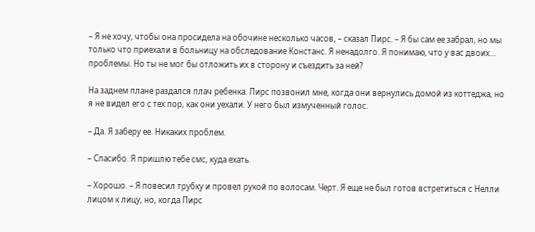– Я не хочу, чтобы она просидела на обочине несколько часов, – сказал Пирс. – Я бы сам ее забрал, но мы только что приехали в больницу на обследование Констанс. Я ненадолго. Я понимаю, что у вас двоих… проблемы. Но ты не мог бы отложить их в сторону и съездить за ней?

На заднем плане раздался плач ребенка. Пирс позвонил мне, когда они вернулись домой из коттеджа, но я не видел его с тех пор, как они уехали. У него был измученный голос.

– Да. Я заберу ее. Никаких проблем.

– Спасибо. Я пришлю тебе смс, куда ехать.

– Хорошо. – Я повесил трубку и провел рукой по волосам. Черт. Я еще не был готов встретиться с Нелли лицом к лицу, но, когда Пирс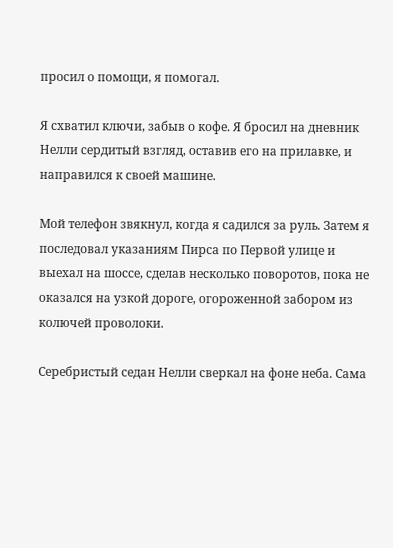просил о помощи, я помогал.

Я схватил ключи, забыв о кофе. Я бросил на дневник Нелли сердитый взгляд, оставив его на прилавке, и направился к своей машине.

Мой телефон звякнул, когда я садился за руль. Затем я последовал указаниям Пирса по Первой улице и выехал на шоссе, сделав несколько поворотов, пока не оказался на узкой дороге, огороженной забором из колючей проволоки.

Серебристый седан Нелли сверкал на фоне неба. Сама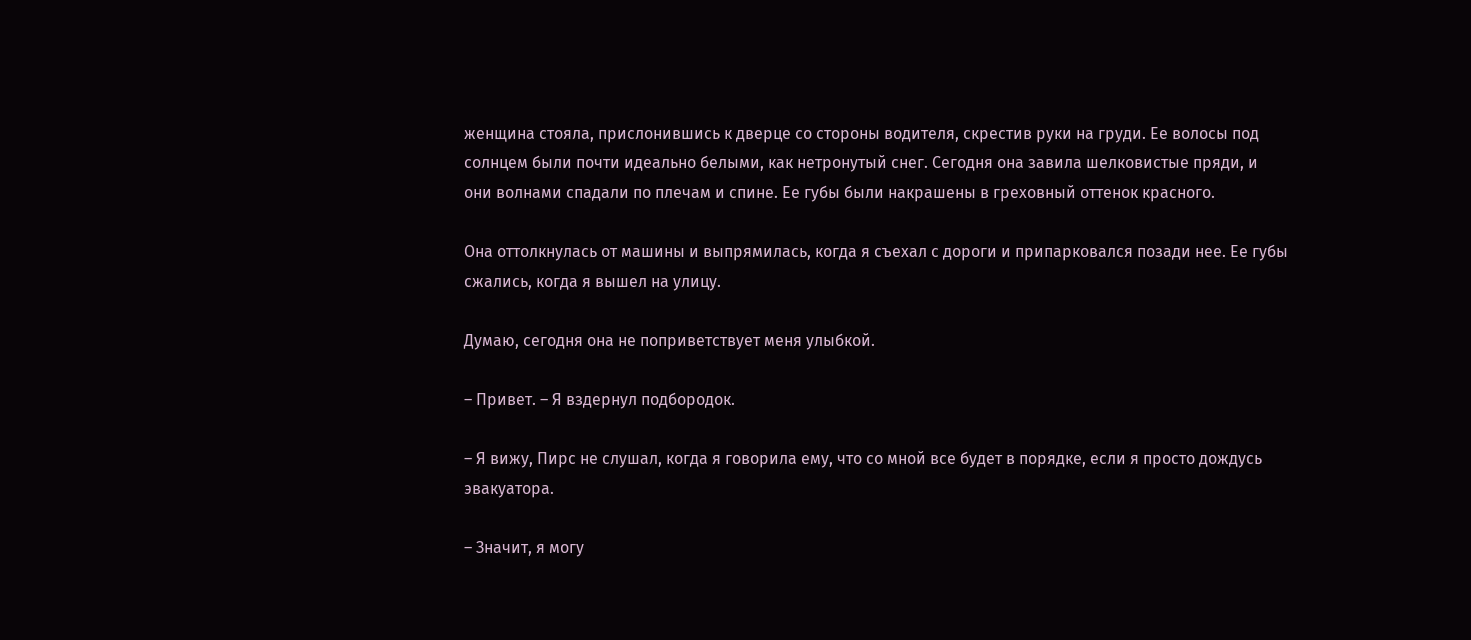женщина стояла, прислонившись к дверце со стороны водителя, скрестив руки на груди. Ее волосы под солнцем были почти идеально белыми, как нетронутый снег. Сегодня она завила шелковистые пряди, и они волнами спадали по плечам и спине. Ее губы были накрашены в греховный оттенок красного.

Она оттолкнулась от машины и выпрямилась, когда я съехал с дороги и припарковался позади нее. Ее губы сжались, когда я вышел на улицу.

Думаю, сегодня она не поприветствует меня улыбкой.

– Привет. – Я вздернул подбородок.

– Я вижу, Пирс не слушал, когда я говорила ему, что со мной все будет в порядке, если я просто дождусь эвакуатора.

– Значит, я могу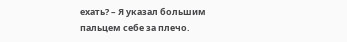ехать? – Я указал большим пальцем себе за плечо.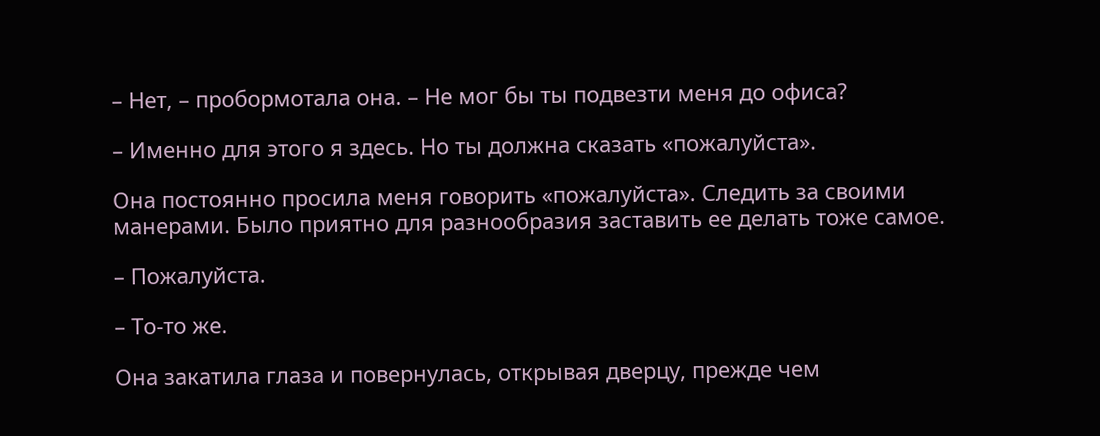– Нет, – пробормотала она. – Не мог бы ты подвезти меня до офиса?

– Именно для этого я здесь. Но ты должна сказать «пожалуйста».

Она постоянно просила меня говорить «пожалуйста». Следить за своими манерами. Было приятно для разнообразия заставить ее делать тоже самое.

– Пожалуйста.

– То-то же.

Она закатила глаза и повернулась, открывая дверцу, прежде чем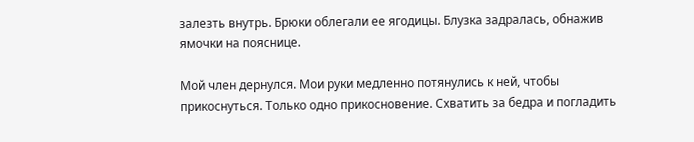залезть внутрь. Брюки облегали ее ягодицы. Блузка задралась, обнажив ямочки на пояснице.

Мой член дернулся. Мои руки медленно потянулись к ней, чтобы прикоснуться. Только одно прикосновение. Схватить за бедра и погладить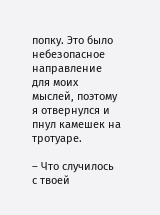попку. Это было небезопасное направление для моих мыслей, поэтому я отвернулся и пнул камешек на тротуаре.

– Что случилось с твоей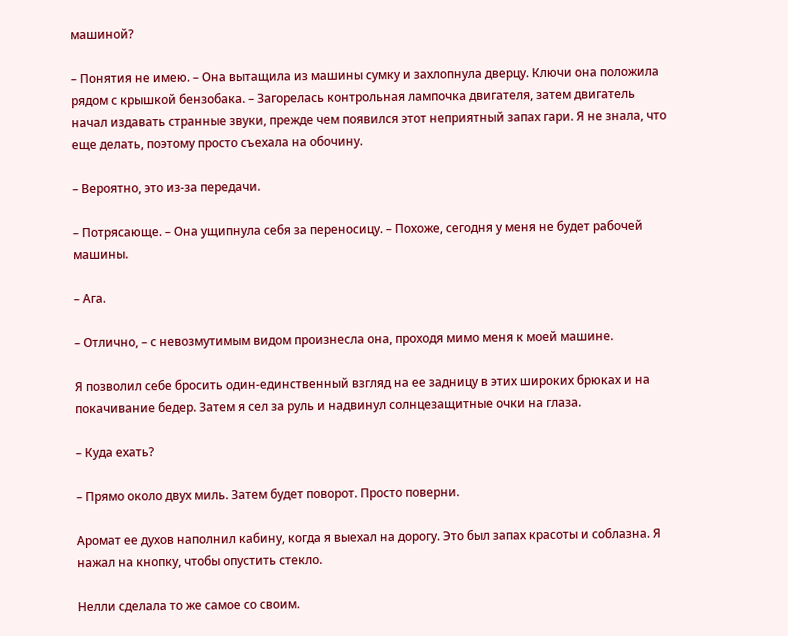машиной?

– Понятия не имею. – Она вытащила из машины сумку и захлопнула дверцу. Ключи она положила рядом с крышкой бензобака. – Загорелась контрольная лампочка двигателя, затем двигатель начал издавать странные звуки, прежде чем появился этот неприятный запах гари. Я не знала, что еще делать, поэтому просто съехала на обочину.

– Вероятно, это из-за передачи.

– Потрясающе. – Она ущипнула себя за переносицу. – Похоже, сегодня у меня не будет рабочей машины.

– Ага.

– Отлично, – с невозмутимым видом произнесла она, проходя мимо меня к моей машине.

Я позволил себе бросить один-единственный взгляд на ее задницу в этих широких брюках и на покачивание бедер. Затем я сел за руль и надвинул солнцезащитные очки на глаза.

– Куда ехать?

– Прямо около двух миль. Затем будет поворот. Просто поверни.

Аромат ее духов наполнил кабину, когда я выехал на дорогу. Это был запах красоты и соблазна. Я нажал на кнопку, чтобы опустить стекло.

Нелли сделала то же самое со своим.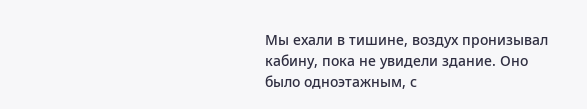Мы ехали в тишине, воздух пронизывал кабину, пока не увидели здание. Оно было одноэтажным, с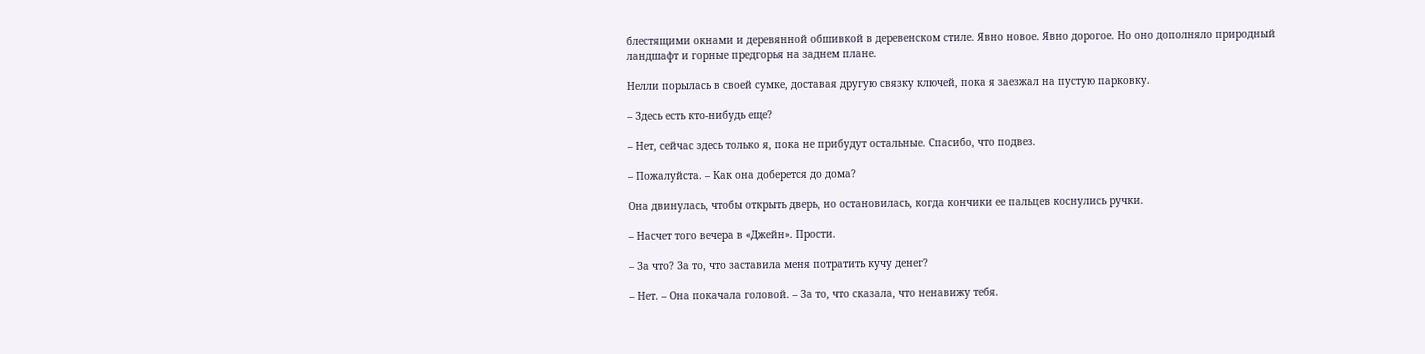блестящими окнами и деревянной обшивкой в деревенском стиле. Явно новое. Явно дорогое. Но оно дополняло природный ландшафт и горные предгорья на заднем плане.

Нелли порылась в своей сумке, доставая другую связку ключей, пока я заезжал на пустую парковку.

– Здесь есть кто-нибудь еще?

– Нет, сейчас здесь только я, пока не прибудут остальные. Спасибо, что подвез.

– Пожалуйста. – Как она доберется до дома?

Она двинулась, чтобы открыть дверь, но остановилась, когда кончики ее пальцев коснулись ручки.

– Насчет того вечера в «Джейн». Прости.

– За что? За то, что заставила меня потратить кучу денег?

– Нет. – Она покачала головой. – За то, что сказала, что ненавижу тебя.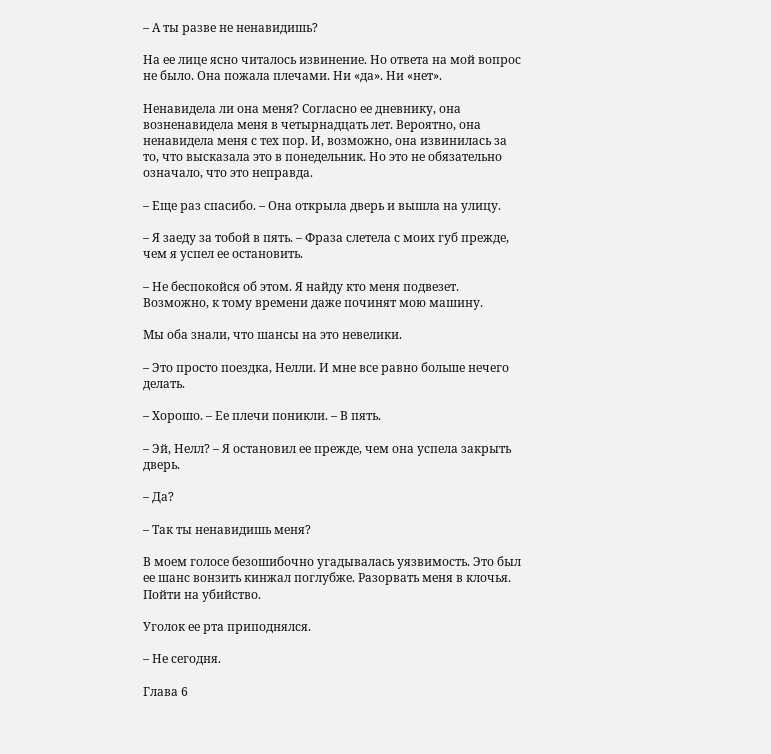– А ты разве не ненавидишь?

На ее лице ясно читалось извинение. Но ответа на мой вопрос не было. Она пожала плечами. Ни «да». Ни «нет».

Ненавидела ли она меня? Согласно ее дневнику, она возненавидела меня в четырнадцать лет. Вероятно, она ненавидела меня с тех пор. И, возможно, она извинилась за то, что высказала это в понедельник. Но это не обязательно означало, что это неправда.

– Еще раз спасибо. – Она открыла дверь и вышла на улицу.

– Я заеду за тобой в пять. – Фраза слетела с моих губ прежде, чем я успел ее остановить.

– Не беспокойся об этом. Я найду кто меня подвезет. Возможно, к тому времени даже починят мою машину.

Мы оба знали, что шансы на это невелики.

– Это просто поездка, Нелли. И мне все равно больше нечего делать.

– Хорошо. – Ее плечи поникли. – В пять.

– Эй, Нелл? – Я остановил ее прежде, чем она успела закрыть дверь.

– Да?

– Так ты ненавидишь меня?

В моем голосе безошибочно угадывалась уязвимость. Это был ее шанс вонзить кинжал поглубже. Разорвать меня в клочья. Пойти на убийство.

Уголок ее рта приподнялся.

– Не сегодня.

Глава 6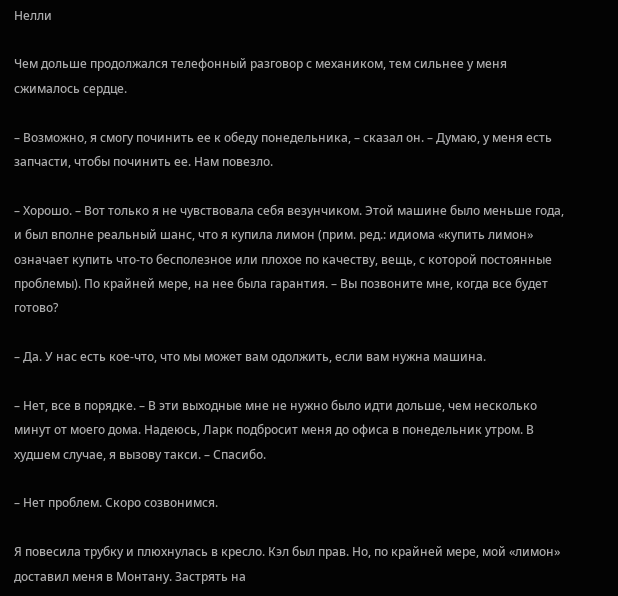Нелли

Чем дольше продолжался телефонный разговор с механиком, тем сильнее у меня сжималось сердце.

– Возможно, я смогу починить ее к обеду понедельника, – сказал он. – Думаю, у меня есть запчасти, чтобы починить ее. Нам повезло.

– Хорошо. – Вот только я не чувствовала себя везунчиком. Этой машине было меньше года, и был вполне реальный шанс, что я купила лимон (прим. ред.: идиома «купить лимон» означает купить что-то бесполезное или плохое по качеству, вещь, с которой постоянные проблемы). По крайней мере, на нее была гарантия. – Вы позвоните мне, когда все будет готово?

– Да. У нас есть кое-что, что мы может вам одолжить, если вам нужна машина.

– Нет, все в порядке. – В эти выходные мне не нужно было идти дольше, чем несколько минут от моего дома. Надеюсь, Ларк подбросит меня до офиса в понедельник утром. В худшем случае, я вызову такси. – Спасибо.

– Нет проблем. Скоро созвонимся.

Я повесила трубку и плюхнулась в кресло. Кэл был прав. Но, по крайней мере, мой «лимон» доставил меня в Монтану. Застрять на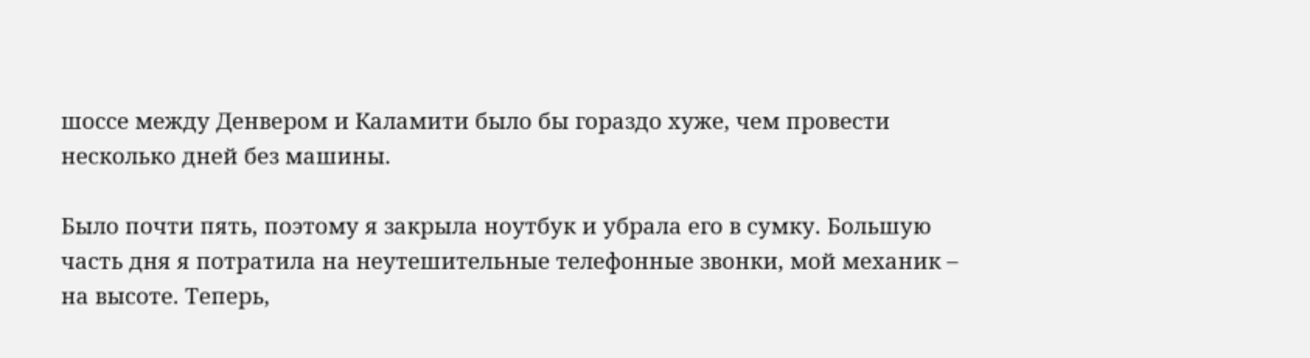шоссе между Денвером и Каламити было бы гораздо хуже, чем провести несколько дней без машины.

Было почти пять, поэтому я закрыла ноутбук и убрала его в сумку. Большую часть дня я потратила на неутешительные телефонные звонки, мой механик – на высоте. Теперь,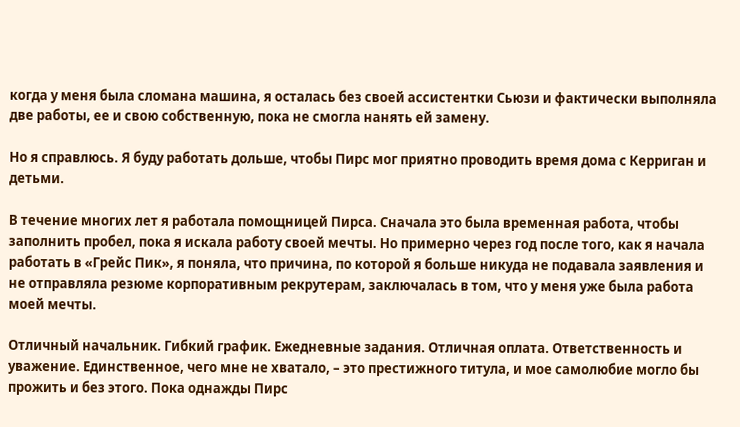когда у меня была сломана машина, я осталась без своей ассистентки Сьюзи и фактически выполняла две работы, ее и свою собственную, пока не смогла нанять ей замену.

Но я справлюсь. Я буду работать дольше, чтобы Пирс мог приятно проводить время дома с Керриган и детьми.

В течение многих лет я работала помощницей Пирса. Сначала это была временная работа, чтобы заполнить пробел, пока я искала работу своей мечты. Но примерно через год после того, как я начала работать в «Грейс Пик», я поняла, что причина, по которой я больше никуда не подавала заявления и не отправляла резюме корпоративным рекрутерам, заключалась в том, что у меня уже была работа моей мечты.

Отличный начальник. Гибкий график. Ежедневные задания. Отличная оплата. Ответственность и уважение. Единственное, чего мне не хватало, – это престижного титула, и мое самолюбие могло бы прожить и без этого. Пока однажды Пирс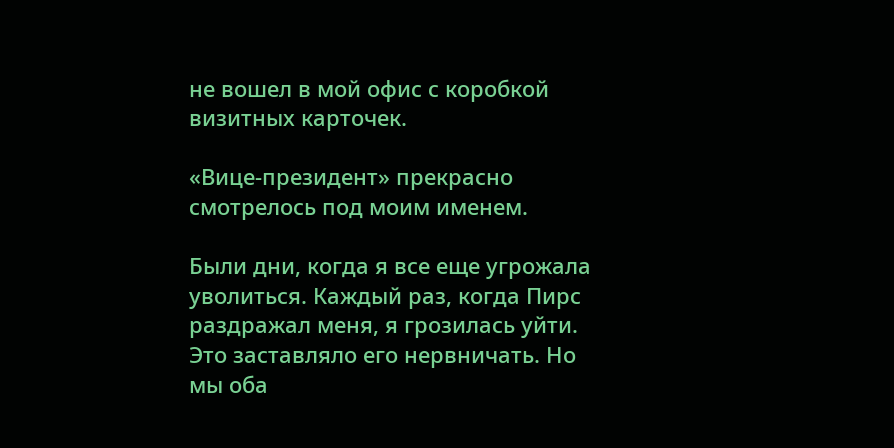не вошел в мой офис с коробкой визитных карточек.

«Вице-президент» прекрасно смотрелось под моим именем.

Были дни, когда я все еще угрожала уволиться. Каждый раз, когда Пирс раздражал меня, я грозилась уйти. Это заставляло его нервничать. Но мы оба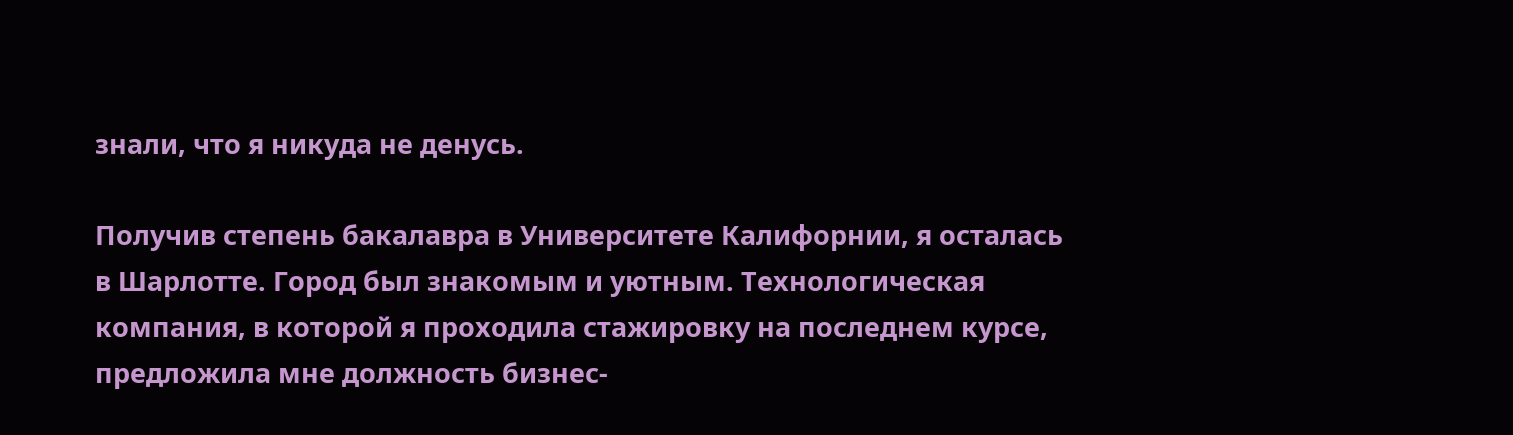знали, что я никуда не денусь.

Получив степень бакалавра в Университете Калифорнии, я осталась в Шарлотте. Город был знакомым и уютным. Технологическая компания, в которой я проходила стажировку на последнем курсе, предложила мне должность бизнес-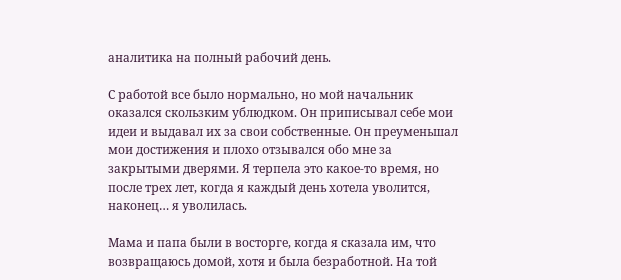аналитика на полный рабочий день.

С работой все было нормально, но мой начальник оказался скользким ублюдком. Он приписывал себе мои идеи и выдавал их за свои собственные. Он преуменьшал мои достижения и плохо отзывался обо мне за закрытыми дверями. Я терпела это какое-то время, но после трех лет, когда я каждый день хотела уволится, наконец… я уволилась.

Мама и папа были в восторге, когда я сказала им, что возвращаюсь домой, хотя и была безработной. На той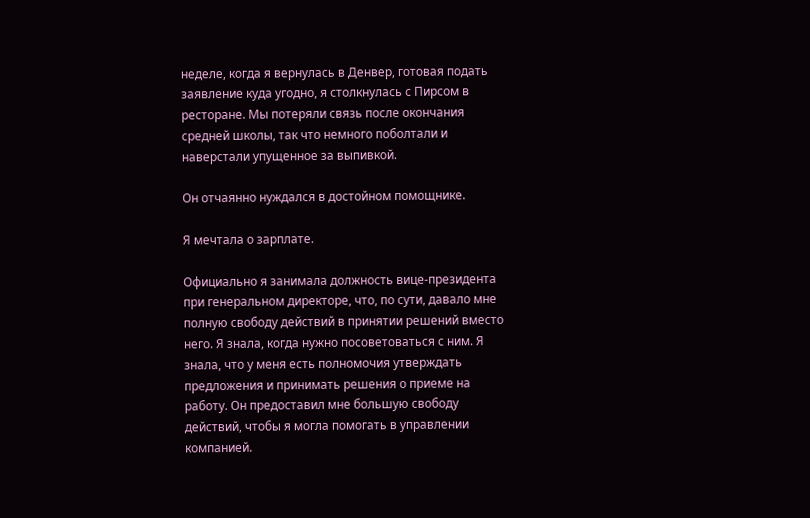неделе, когда я вернулась в Денвер, готовая подать заявление куда угодно, я столкнулась с Пирсом в ресторане. Мы потеряли связь после окончания средней школы, так что немного поболтали и наверстали упущенное за выпивкой.

Он отчаянно нуждался в достойном помощнике.

Я мечтала о зарплате.

Официально я занимала должность вице-президента при генеральном директоре, что, по сути, давало мне полную свободу действий в принятии решений вместо него. Я знала, когда нужно посоветоваться с ним. Я знала, что у меня есть полномочия утверждать предложения и принимать решения о приеме на работу. Он предоставил мне большую свободу действий, чтобы я могла помогать в управлении компанией.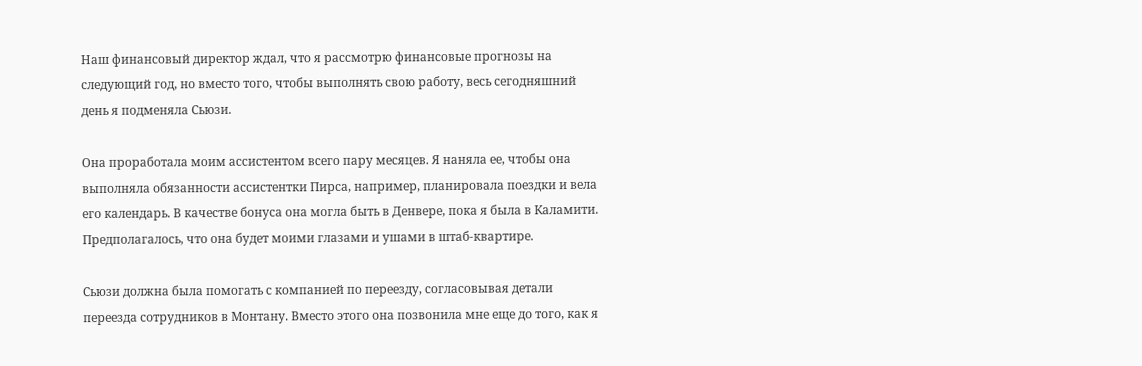Наш финансовый директор ждал, что я рассмотрю финансовые прогнозы на следующий год, но вместо того, чтобы выполнять свою работу, весь сегодняшний день я подменяла Сьюзи.

Она проработала моим ассистентом всего пару месяцев. Я наняла ее, чтобы она выполняла обязанности ассистентки Пирса, например, планировала поездки и вела его календарь. В качестве бонуса она могла быть в Денвере, пока я была в Каламити. Предполагалось, что она будет моими глазами и ушами в штаб-квартире.

Сьюзи должна была помогать с компанией по переезду, согласовывая детали переезда сотрудников в Монтану. Вместо этого она позвонила мне еще до того, как я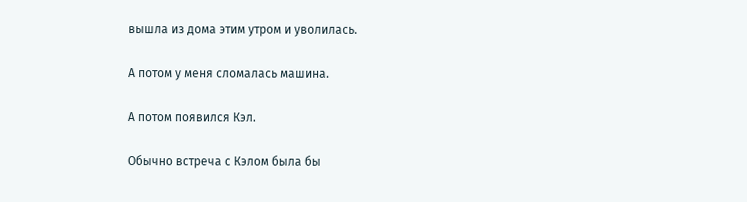вышла из дома этим утром и уволилась.

А потом у меня сломалась машина.

А потом появился Кэл.

Обычно встреча с Кэлом была бы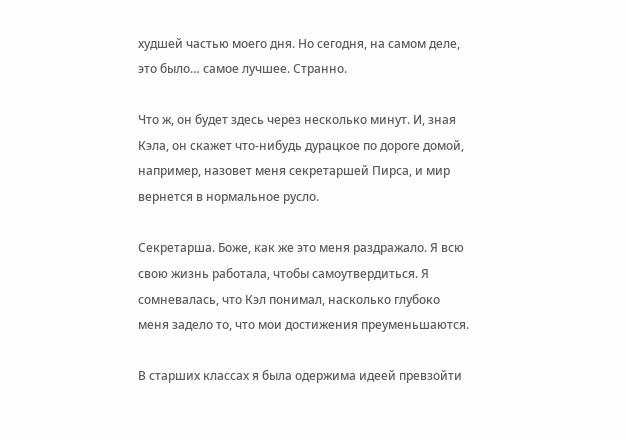худшей частью моего дня. Но сегодня, на самом деле, это было… самое лучшее. Странно.

Что ж, он будет здесь через несколько минут. И, зная Кэла, он скажет что-нибудь дурацкое по дороге домой, например, назовет меня секретаршей Пирса, и мир вернется в нормальное русло.

Секретарша. Боже, как же это меня раздражало. Я всю свою жизнь работала, чтобы самоутвердиться. Я сомневалась, что Кэл понимал, насколько глубоко меня задело то, что мои достижения преуменьшаются.

В старших классах я была одержима идеей превзойти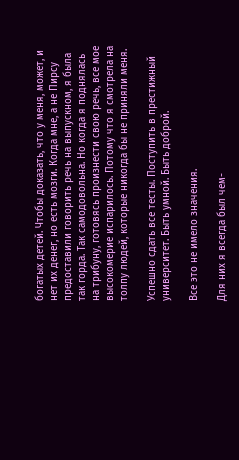богатых детей. Чтобы доказать, что у меня, может, и нет их денег, но есть мозги. Когда мне, а не Пирсу предоставили говорить речь на выпускном, я была так горда. Так самодовольна. Но когда я поднялась на трибуну, готовясь произнести свою речь, все мое высокомерие испарилось. Потому что я смотрела на толпу людей, которые никогда бы не приняли меня.

Успешно сдать все тесты. Поступить в престижный университет. Быть умной. Быть доброй.

Все это не имело значения.

Для них я всегда был чем-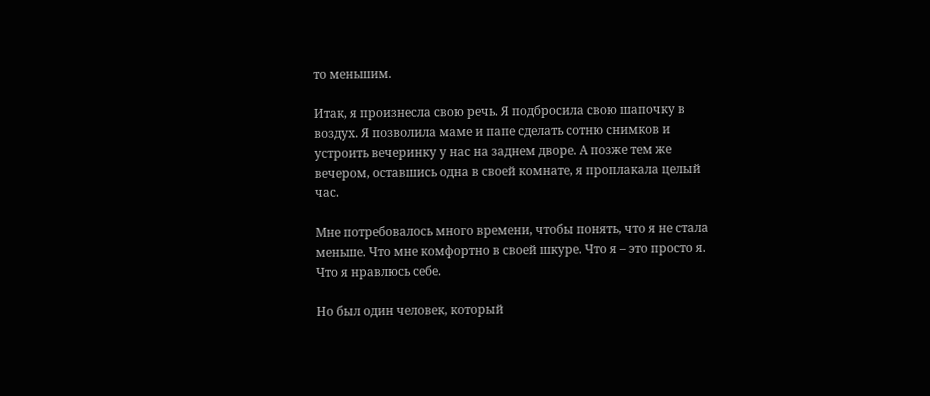то меньшим.

Итак, я произнесла свою речь. Я подбросила свою шапочку в воздух. Я позволила маме и папе сделать сотню снимков и устроить вечеринку у нас на заднем дворе. А позже тем же вечером, оставшись одна в своей комнате, я проплакала целый час.

Мне потребовалось много времени, чтобы понять, что я не стала меньше. Что мне комфортно в своей шкуре. Что я – это просто я. Что я нравлюсь себе.

Но был один человек, который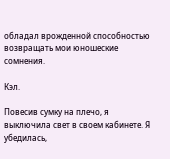обладал врожденной способностью возвращать мои юношеские сомнения.

Кэл.

Повесив сумку на плечо, я выключила свет в своем кабинете. Я убедилась,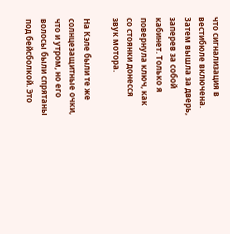что сигнализация в вестибюле включена. Затем вышла за дверь, заперев за собой кабинет. Только я повернула ключ, как со стоянки донесся звук мотора.

На Кэле были те же солнцезащитные очки, что и утром, но его волосы были спрятаны под бейсболкой. Это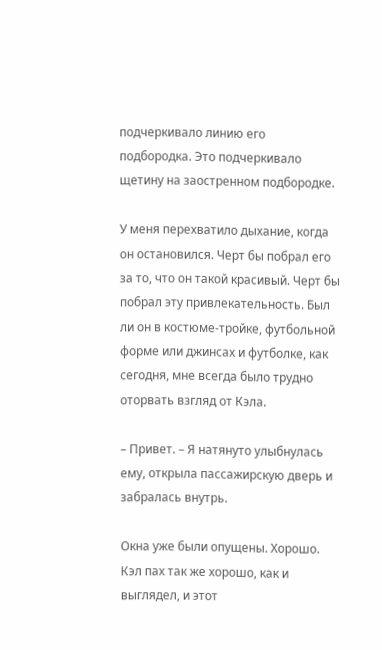подчеркивало линию его подбородка. Это подчеркивало щетину на заостренном подбородке.

У меня перехватило дыхание, когда он остановился. Черт бы побрал его за то, что он такой красивый. Черт бы побрал эту привлекательность. Был ли он в костюме-тройке, футбольной форме или джинсах и футболке, как сегодня, мне всегда было трудно оторвать взгляд от Кэла.

– Привет. – Я натянуто улыбнулась ему, открыла пассажирскую дверь и забралась внутрь.

Окна уже были опущены. Хорошо. Кэл пах так же хорошо, как и выглядел, и этот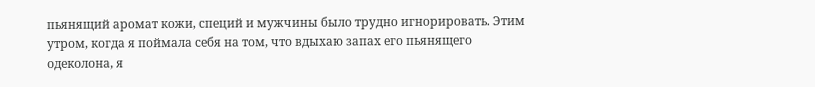пьянящий аромат кожи, специй и мужчины было трудно игнорировать. Этим утром, когда я поймала себя на том, что вдыхаю запах его пьянящего одеколона, я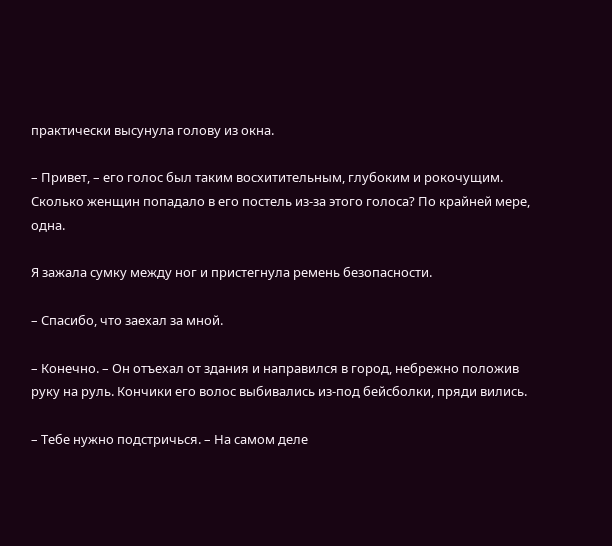практически высунула голову из окна.

– Привет, – его голос был таким восхитительным, глубоким и рокочущим. Сколько женщин попадало в его постель из-за этого голоса? По крайней мере, одна.

Я зажала сумку между ног и пристегнула ремень безопасности.

– Спасибо, что заехал за мной.

– Конечно. – Он отъехал от здания и направился в город, небрежно положив руку на руль. Кончики его волос выбивались из-под бейсболки, пряди вились.

– Тебе нужно подстричься. – На самом деле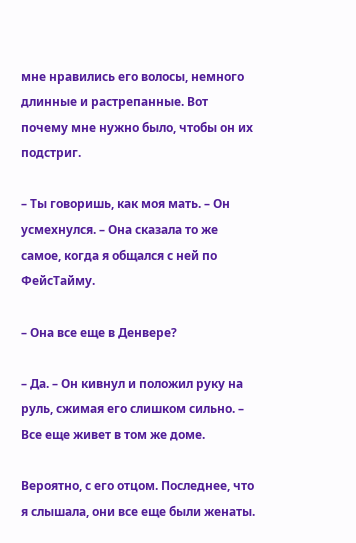мне нравились его волосы, немного длинные и растрепанные. Вот почему мне нужно было, чтобы он их подстриг.

– Ты говоришь, как моя мать. – Он усмехнулся. – Она сказала то же самое, когда я общался с ней по ФейсТайму.

– Она все еще в Денвере?

– Да. – Он кивнул и положил руку на руль, сжимая его слишком сильно. – Все еще живет в том же доме.

Вероятно, с его отцом. Последнее, что я слышала, они все еще были женаты.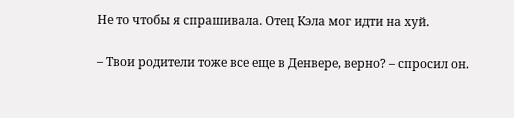Не то чтобы я спрашивала. Отец Кэла мог идти на хуй.

– Твои родители тоже все еще в Денвере, верно? – спросил он.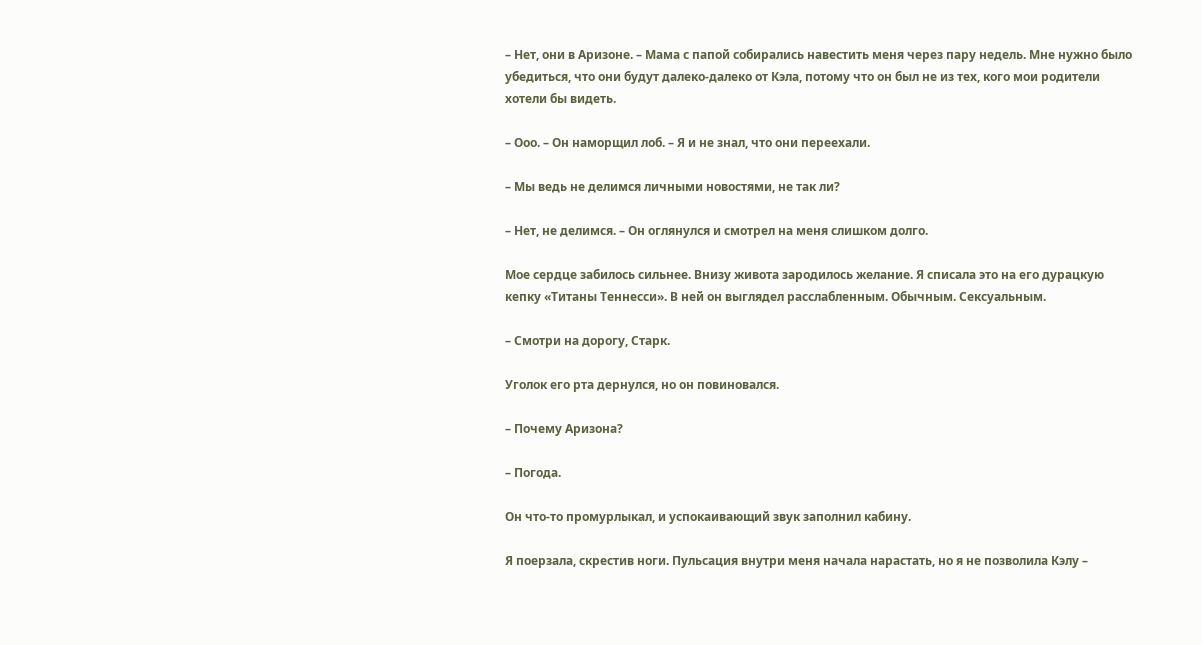– Нет, они в Аризоне. – Мама с папой собирались навестить меня через пару недель. Мне нужно было убедиться, что они будут далеко-далеко от Кэла, потому что он был не из тех, кого мои родители хотели бы видеть.

– Ооо. – Он наморщил лоб. – Я и не знал, что они переехали.

– Мы ведь не делимся личными новостями, не так ли?

– Нет, не делимся. – Он оглянулся и смотрел на меня слишком долго.

Мое сердце забилось сильнее. Внизу живота зародилось желание. Я списала это на его дурацкую кепку «Титаны Теннесси». В ней он выглядел расслабленным. Обычным. Сексуальным.

– Смотри на дорогу, Старк.

Уголок его рта дернулся, но он повиновался.

– Почему Аризона?

– Погода.

Он что-то промурлыкал, и успокаивающий звук заполнил кабину.

Я поерзала, скрестив ноги. Пульсация внутри меня начала нарастать, но я не позволила Кэлу –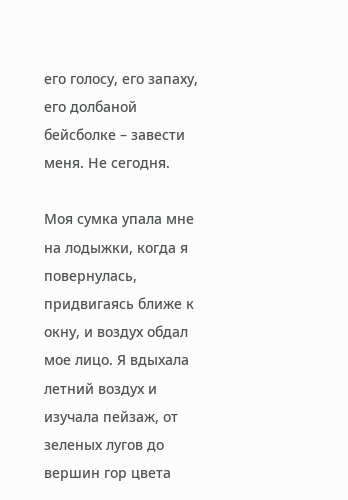его голосу, его запаху, его долбаной бейсболке – завести меня. Не сегодня.

Моя сумка упала мне на лодыжки, когда я повернулась, придвигаясь ближе к окну, и воздух обдал мое лицо. Я вдыхала летний воздух и изучала пейзаж, от зеленых лугов до вершин гор цвета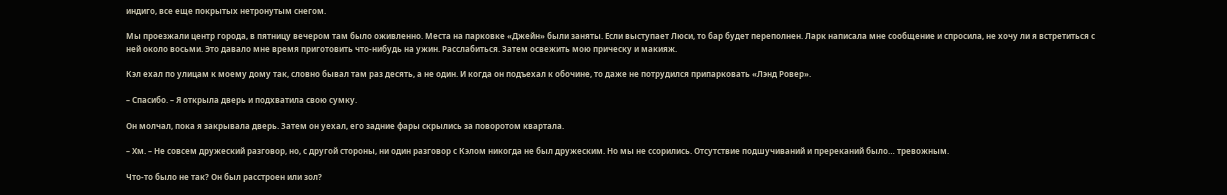индиго, все еще покрытых нетронутым снегом.

Мы проезжали центр города, в пятницу вечером там было оживленно. Места на парковке «Джейн» были заняты. Если выступает Люси, то бар будет переполнен. Ларк написала мне сообщение и спросила, не хочу ли я встретиться с ней около восьми. Это давало мне время приготовить что-нибудь на ужин. Расслабиться. Затем освежить мою прическу и макияж.

Кэл ехал по улицам к моему дому так, словно бывал там раз десять, а не один. И когда он подъехал к обочине, то даже не потрудился припарковать «Лэнд Ровер».

– Спасибо. – Я открыла дверь и подхватила свою сумку.

Он молчал, пока я закрывала дверь. Затем он уехал, его задние фары скрылись за поворотом квартала.

– Хм. – Не совсем дружеский разговор, но, с другой стороны, ни один разговор с Кэлом никогда не был дружеским. Но мы не ссорились. Отсутствие подшучиваний и пререканий было… тревожным.

Что-то было не так? Он был расстроен или зол?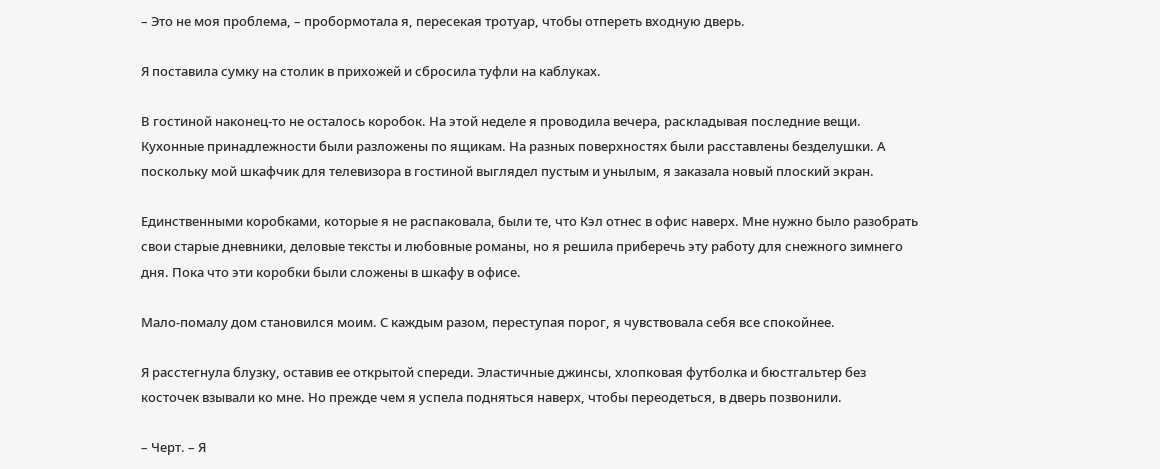– Это не моя проблема, – пробормотала я, пересекая тротуар, чтобы отпереть входную дверь.

Я поставила сумку на столик в прихожей и сбросила туфли на каблуках.

В гостиной наконец-то не осталось коробок. На этой неделе я проводила вечера, раскладывая последние вещи. Кухонные принадлежности были разложены по ящикам. На разных поверхностях были расставлены безделушки. А поскольку мой шкафчик для телевизора в гостиной выглядел пустым и унылым, я заказала новый плоский экран.

Единственными коробками, которые я не распаковала, были те, что Кэл отнес в офис наверх. Мне нужно было разобрать свои старые дневники, деловые тексты и любовные романы, но я решила приберечь эту работу для снежного зимнего дня. Пока что эти коробки были сложены в шкафу в офисе.

Мало-помалу дом становился моим. С каждым разом, переступая порог, я чувствовала себя все спокойнее.

Я расстегнула блузку, оставив ее открытой спереди. Эластичные джинсы, хлопковая футболка и бюстгальтер без косточек взывали ко мне. Но прежде чем я успела подняться наверх, чтобы переодеться, в дверь позвонили.

– Черт. – Я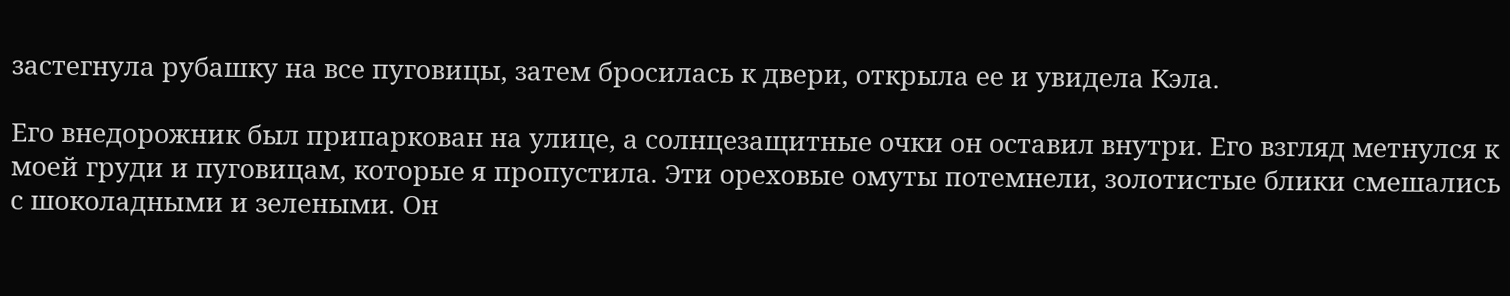застегнула рубашку на все пуговицы, затем бросилась к двери, открыла ее и увидела Кэла.

Его внедорожник был припаркован на улице, а солнцезащитные очки он оставил внутри. Его взгляд метнулся к моей груди и пуговицам, которые я пропустила. Эти ореховые омуты потемнели, золотистые блики смешались с шоколадными и зелеными. Он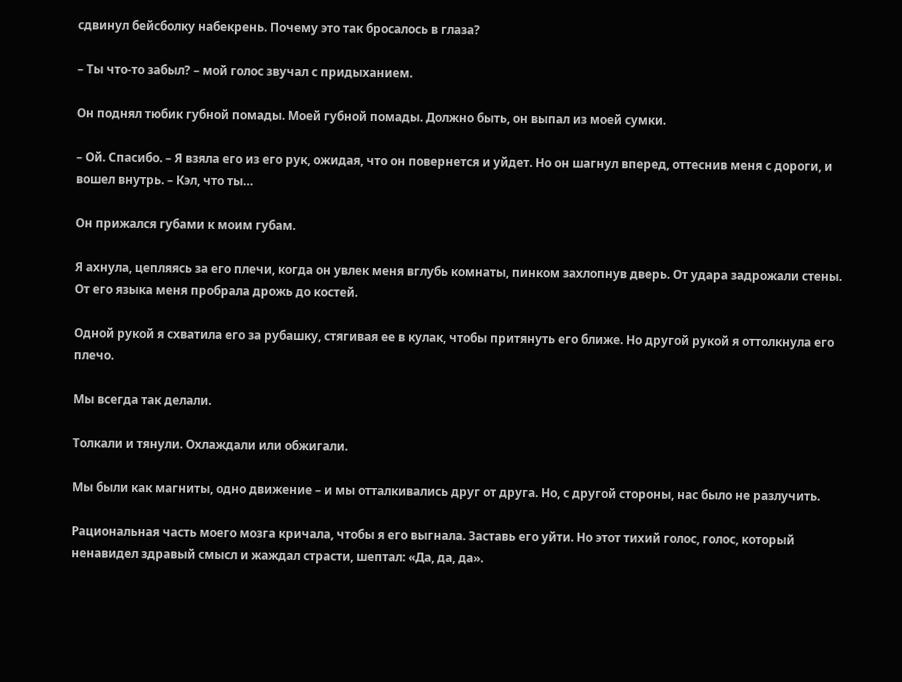сдвинул бейсболку набекрень. Почему это так бросалось в глаза?

– Ты что-то забыл? – мой голос звучал с придыханием.

Он поднял тюбик губной помады. Моей губной помады. Должно быть, он выпал из моей сумки.

– Ой. Спасибо. – Я взяла его из его рук, ожидая, что он повернется и уйдет. Но он шагнул вперед, оттеснив меня с дороги, и вошел внутрь. – Кэл, что ты…

Он прижался губами к моим губам.

Я ахнула, цепляясь за его плечи, когда он увлек меня вглубь комнаты, пинком захлопнув дверь. От удара задрожали стены. От его языка меня пробрала дрожь до костей.

Одной рукой я схватила его за рубашку, стягивая ее в кулак, чтобы притянуть его ближе. Но другой рукой я оттолкнула его плечо.

Мы всегда так делали.

Толкали и тянули. Охлаждали или обжигали.

Мы были как магниты, одно движение – и мы отталкивались друг от друга. Но, с другой стороны, нас было не разлучить.

Рациональная часть моего мозга кричала, чтобы я его выгнала. Заставь его уйти. Но этот тихий голос, голос, который ненавидел здравый смысл и жаждал страсти, шептал: «Да, да, да».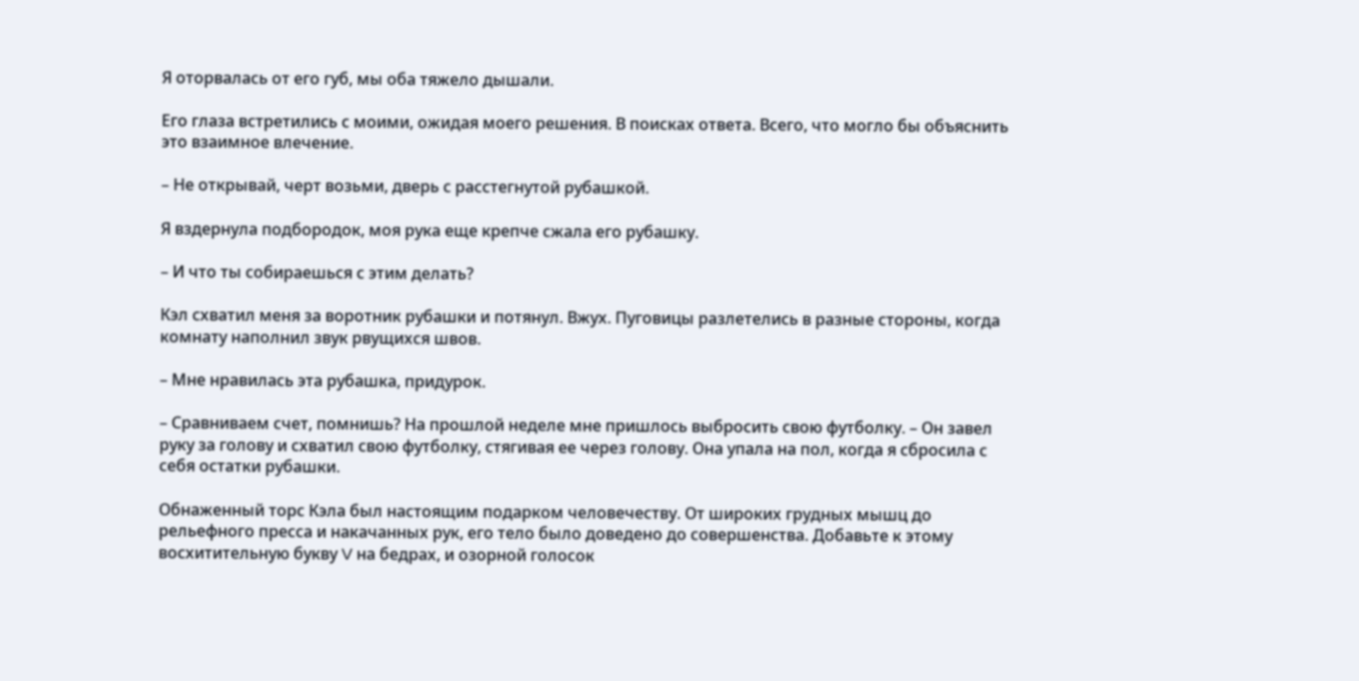Я оторвалась от его губ, мы оба тяжело дышали.

Его глаза встретились с моими, ожидая моего решения. В поисках ответа. Всего, что могло бы объяснить это взаимное влечение.

– Не открывай, черт возьми, дверь с расстегнутой рубашкой.

Я вздернула подбородок, моя рука еще крепче сжала его рубашку.

– И что ты собираешься с этим делать?

Кэл схватил меня за воротник рубашки и потянул. Вжух. Пуговицы разлетелись в разные стороны, когда комнату наполнил звук рвущихся швов.

– Мне нравилась эта рубашка, придурок.

– Сравниваем счет, помнишь? На прошлой неделе мне пришлось выбросить свою футболку. – Он завел руку за голову и схватил свою футболку, стягивая ее через голову. Она упала на пол, когда я сбросила с себя остатки рубашки.

Обнаженный торс Кэла был настоящим подарком человечеству. От широких грудных мышц до рельефного пресса и накачанных рук, его тело было доведено до совершенства. Добавьте к этому восхитительную букву V на бедрах, и озорной голосок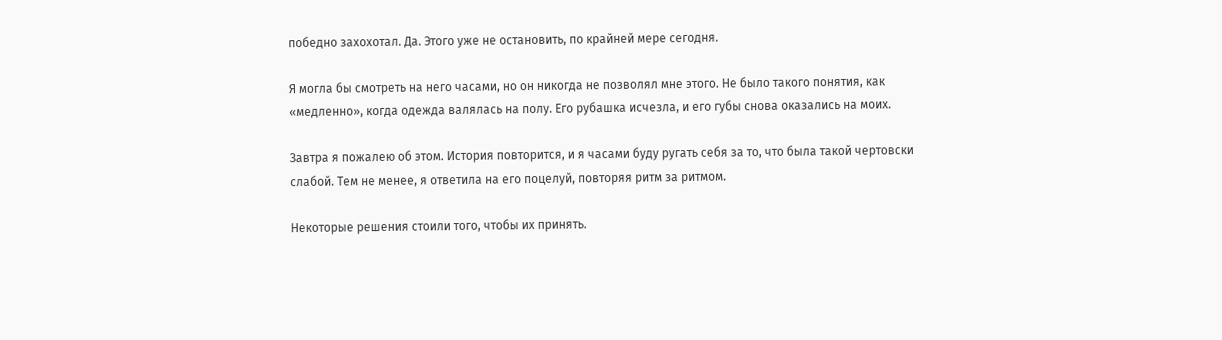победно захохотал. Да. Этого уже не остановить, по крайней мере сегодня.

Я могла бы смотреть на него часами, но он никогда не позволял мне этого. Не было такого понятия, как «медленно», когда одежда валялась на полу. Его рубашка исчезла, и его губы снова оказались на моих.

Завтра я пожалею об этом. История повторится, и я часами буду ругать себя за то, что была такой чертовски слабой. Тем не менее, я ответила на его поцелуй, повторяя ритм за ритмом.

Некоторые решения стоили того, чтобы их принять.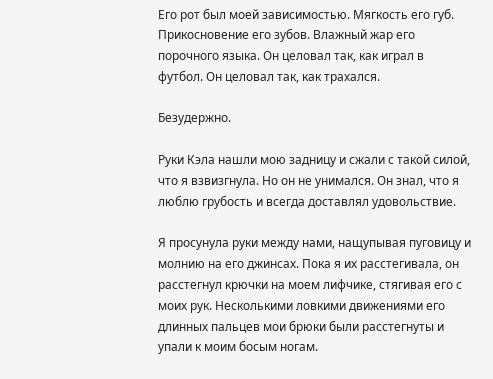Его рот был моей зависимостью. Мягкость его губ. Прикосновение его зубов. Влажный жар его порочного языка. Он целовал так, как играл в футбол. Он целовал так, как трахался.

Безудержно.

Руки Кэла нашли мою задницу и сжали с такой силой, что я взвизгнула. Но он не унимался. Он знал, что я люблю грубость и всегда доставлял удовольствие.

Я просунула руки между нами, нащупывая пуговицу и молнию на его джинсах. Пока я их расстегивала, он расстегнул крючки на моем лифчике, стягивая его с моих рук. Несколькими ловкими движениями его длинных пальцев мои брюки были расстегнуты и упали к моим босым ногам.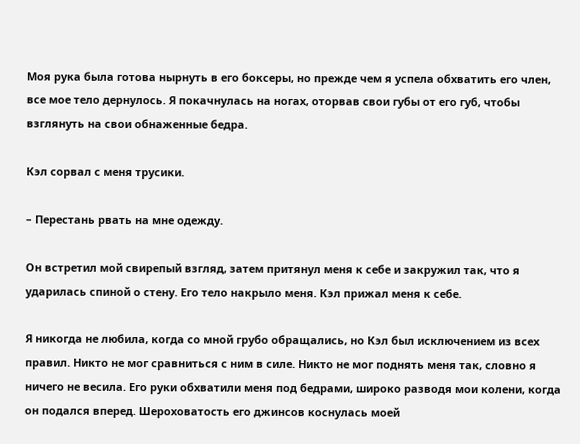Моя рука была готова нырнуть в его боксеры, но прежде чем я успела обхватить его член, все мое тело дернулось. Я покачнулась на ногах, оторвав свои губы от его губ, чтобы взглянуть на свои обнаженные бедра.

Кэл сорвал с меня трусики.

– Перестань рвать на мне одежду.

Он встретил мой свирепый взгляд, затем притянул меня к себе и закружил так, что я ударилась спиной о стену. Его тело накрыло меня. Кэл прижал меня к себе.

Я никогда не любила, когда со мной грубо обращались, но Кэл был исключением из всех правил. Никто не мог сравниться с ним в силе. Никто не мог поднять меня так, словно я ничего не весила. Его руки обхватили меня под бедрами, широко разводя мои колени, когда он подался вперед. Шероховатость его джинсов коснулась моей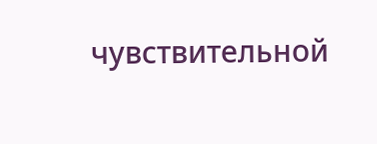чувствительной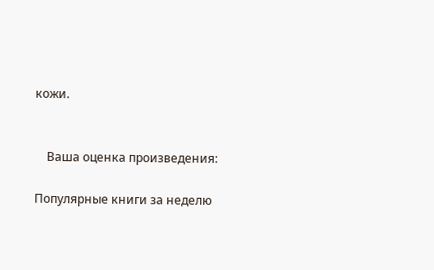кожи.


    Ваша оценка произведения:

Популярные книги за неделю